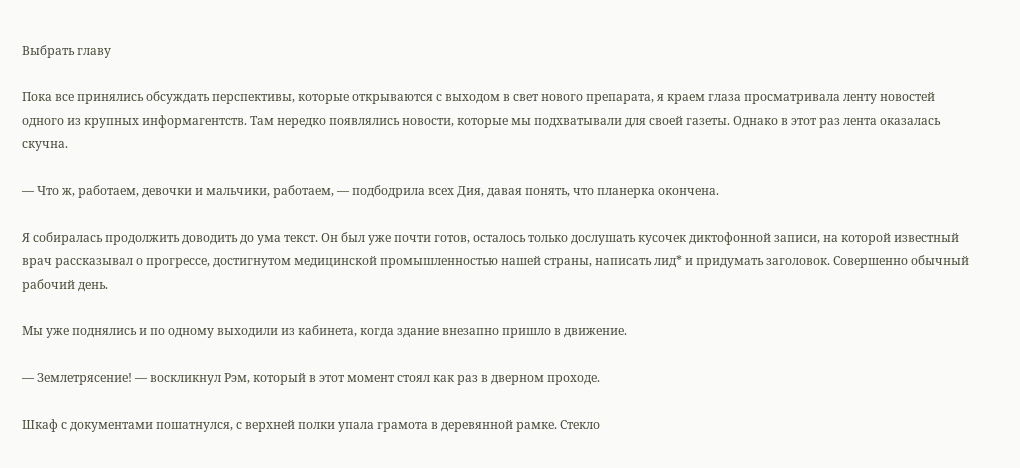Выбрать главу

Пока все принялись обсуждать перспективы, которые открываются с выходом в свет нового препарата, я краем глаза просматривала ленту новостей одного из крупных информагентств. Там нередко появлялись новости, которые мы подхватывали для своей газеты. Однако в этот раз лента оказалась скучна.

— Что ж, работаем, девочки и мальчики, работаем, — подбодрила всех Дия, давая понять, что планерка окончена.

Я собиралась продолжить доводить до ума текст. Он был уже почти готов, осталось только дослушать кусочек диктофонной записи, на которой известный врач рассказывал о прогрессе, достигнутом медицинской промышленностью нашей страны, написать лид* и придумать заголовок. Совершенно обычный рабочий день.

Мы уже поднялись и по одному выходили из кабинета, когда здание внезапно пришло в движение.

— Землетрясение! — воскликнул Рэм, который в этот момент стоял как раз в дверном проходе.

Шкаф с документами пошатнулся, с верхней полки упала грамота в деревянной рамке. Стекло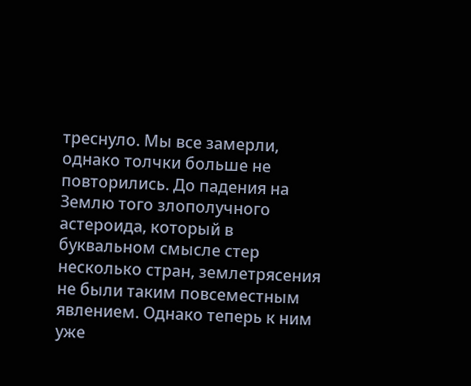треснуло. Мы все замерли, однако толчки больше не повторились. До падения на Землю того злополучного астероида, который в буквальном смысле стер несколько стран, землетрясения не были таким повсеместным явлением. Однако теперь к ним уже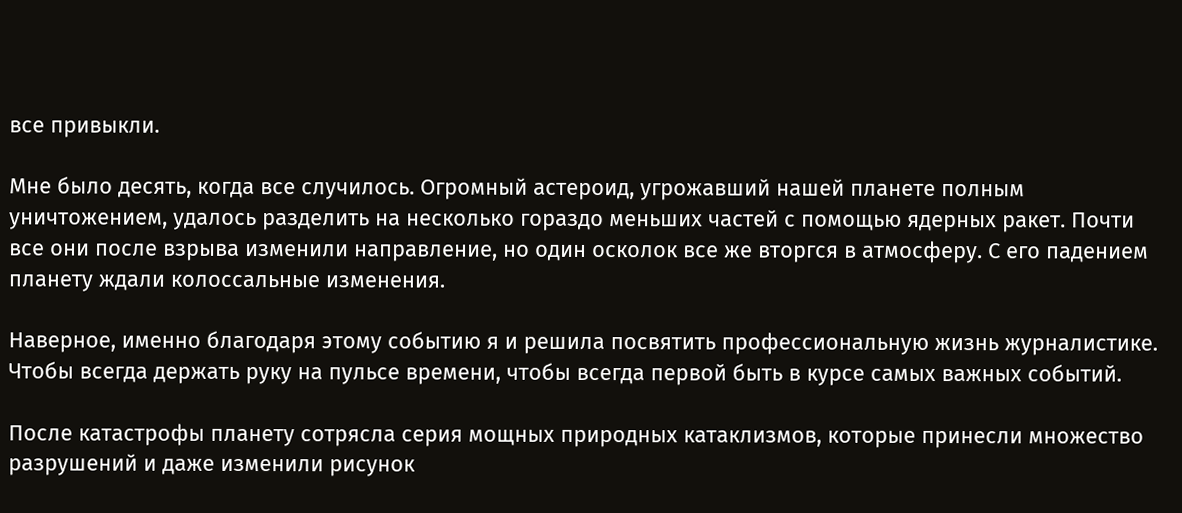все привыкли.

Мне было десять, когда все случилось. Огромный астероид, угрожавший нашей планете полным уничтожением, удалось разделить на несколько гораздо меньших частей с помощью ядерных ракет. Почти все они после взрыва изменили направление, но один осколок все же вторгся в атмосферу. С его падением планету ждали колоссальные изменения.

Наверное, именно благодаря этому событию я и решила посвятить профессиональную жизнь журналистике. Чтобы всегда держать руку на пульсе времени, чтобы всегда первой быть в курсе самых важных событий.

После катастрофы планету сотрясла серия мощных природных катаклизмов, которые принесли множество разрушений и даже изменили рисунок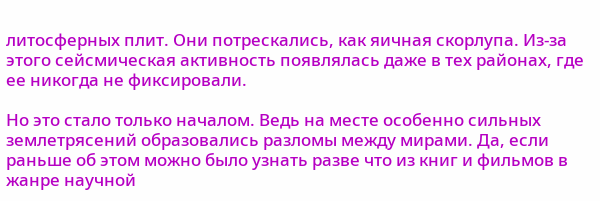литосферных плит. Они потрескались, как яичная скорлупа. Из-за этого сейсмическая активность появлялась даже в тех районах, где ее никогда не фиксировали.

Но это стало только началом. Ведь на месте особенно сильных землетрясений образовались разломы между мирами. Да, если раньше об этом можно было узнать разве что из книг и фильмов в жанре научной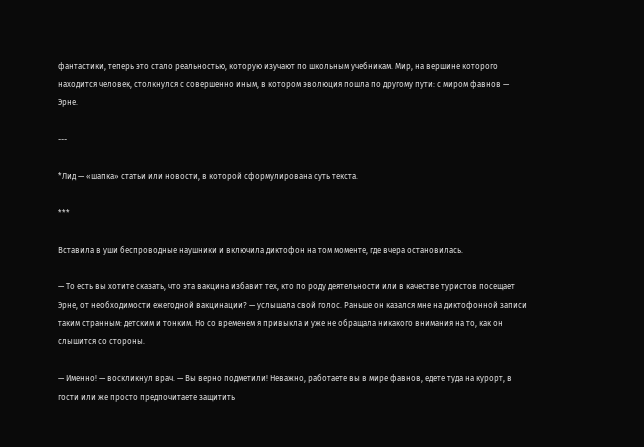фантастики, теперь это стало реальностью, которую изучают по школьным учебникам. Мир, на вершине которого находится человек, столкнулся с совершенно иным, в котором эволюция пошла по другому пути: с миром фавнов — Эрне.

---

*Лид — «шапка» статьи или новости, в которой сформулирована суть текста.

***

Вставила в уши беспроводные наушники и включила диктофон на том моменте, где вчера остановилась.

— То есть вы хотите сказать, что эта вакцина избавит тех, кто по роду деятельности или в качестве туристов посещает Эрне, от необходимости ежегодной вакцинации? — услышала свой голос. Раньше он казался мне на диктофонной записи таким странным: детским и тонким. Но со временем я привыкла и уже не обращала никакого внимания на то, как он слышится со стороны.

— Именно! — воскликнул врач. — Вы верно подметили! Неважно, работаете вы в мире фавнов, едете туда на курорт, в гости или же просто предпочитаете защитить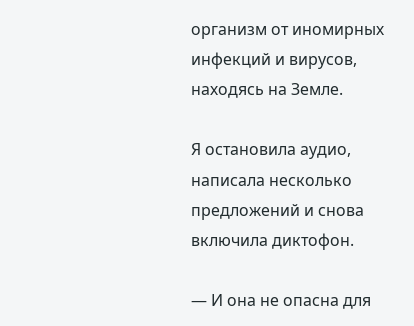организм от иномирных инфекций и вирусов, находясь на Земле.

Я остановила аудио, написала несколько предложений и снова включила диктофон.

— И она не опасна для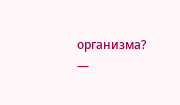организма? —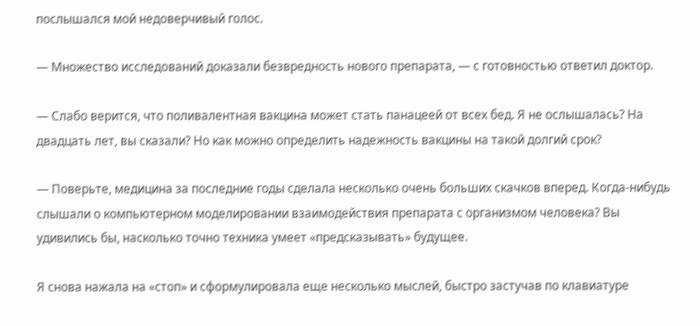послышался мой недоверчивый голос.

— Множество исследований доказали безвредность нового препарата, — с готовностью ответил доктор.

— Слабо верится, что поливалентная вакцина может стать панацеей от всех бед. Я не ослышалась? На двадцать лет, вы сказали? Но как можно определить надежность вакцины на такой долгий срок?

— Поверьте, медицина за последние годы сделала несколько очень больших скачков вперед. Когда-нибудь слышали о компьютерном моделировании взаимодействия препарата с организмом человека? Вы удивились бы, насколько точно техника умеет «предсказывать» будущее.

Я снова нажала на «стоп» и сформулировала еще несколько мыслей, быстро застучав по клавиатуре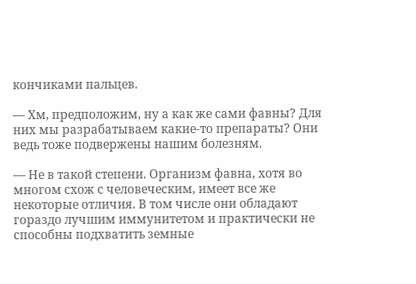кончиками пальцев.

— Хм, предположим, ну а как же сами фавны? Для них мы разрабатываем какие-то препараты? Они ведь тоже подвержены нашим болезням.

— Не в такой степени. Организм фавна, хотя во многом схож с человеческим, имеет все же некоторые отличия. В том числе они обладают гораздо лучшим иммунитетом и практически не способны подхватить земные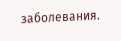заболевания.